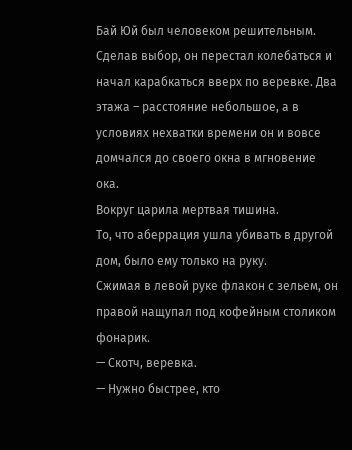Бай Юй был человеком решительным.
Сделав выбор, он перестал колебаться и начал карабкаться вверх по веревке. Два этажа – расстояние небольшое, а в условиях нехватки времени он и вовсе домчался до своего окна в мгновение ока.
Вокруг царила мертвая тишина.
То, что аберрация ушла убивать в другой дом, было ему только на руку.
Сжимая в левой руке флакон с зельем, он правой нащупал под кофейным столиком фонарик.
— Скотч, веревка.
— Нужно быстрее, кто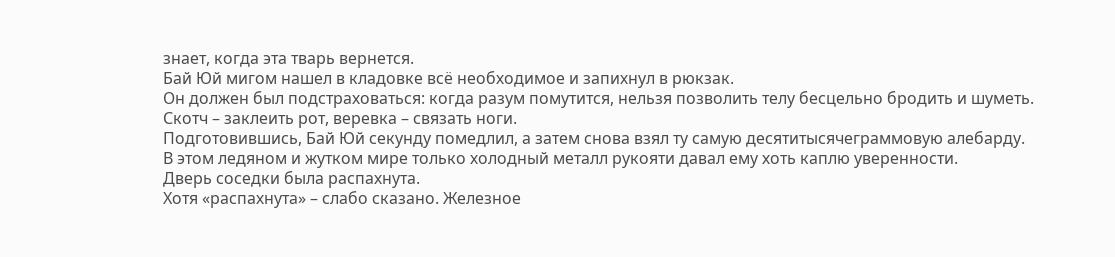знает, когда эта тварь вернется.
Бай Юй мигом нашел в кладовке всё необходимое и запихнул в рюкзак.
Он должен был подстраховаться: когда разум помутится, нельзя позволить телу бесцельно бродить и шуметь. Скотч – заклеить рот, веревка – связать ноги.
Подготовившись, Бай Юй секунду помедлил, а затем снова взял ту самую десятитысячеграммовую алебарду.
В этом ледяном и жутком мире только холодный металл рукояти давал ему хоть каплю уверенности.
Дверь соседки была распахнута.
Хотя «распахнута» – слабо сказано. Железное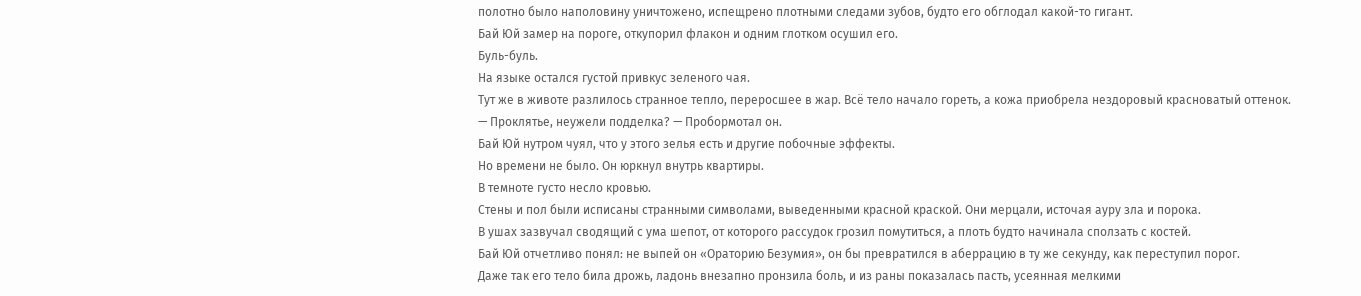полотно было наполовину уничтожено, испещрено плотными следами зубов, будто его обглодал какой-то гигант.
Бай Юй замер на пороге, откупорил флакон и одним глотком осушил его.
Буль-буль.
На языке остался густой привкус зеленого чая.
Тут же в животе разлилось странное тепло, переросшее в жар. Всё тело начало гореть, а кожа приобрела нездоровый красноватый оттенок.
— Проклятье, неужели подделка? — Пробормотал он.
Бай Юй нутром чуял, что у этого зелья есть и другие побочные эффекты.
Но времени не было. Он юркнул внутрь квартиры.
В темноте густо несло кровью.
Стены и пол были исписаны странными символами, выведенными красной краской. Они мерцали, источая ауру зла и порока.
В ушах зазвучал сводящий с ума шепот, от которого рассудок грозил помутиться, а плоть будто начинала сползать с костей.
Бай Юй отчетливо понял: не выпей он «Ораторию Безумия», он бы превратился в аберрацию в ту же секунду, как переступил порог.
Даже так его тело била дрожь, ладонь внезапно пронзила боль, и из раны показалась пасть, усеянная мелкими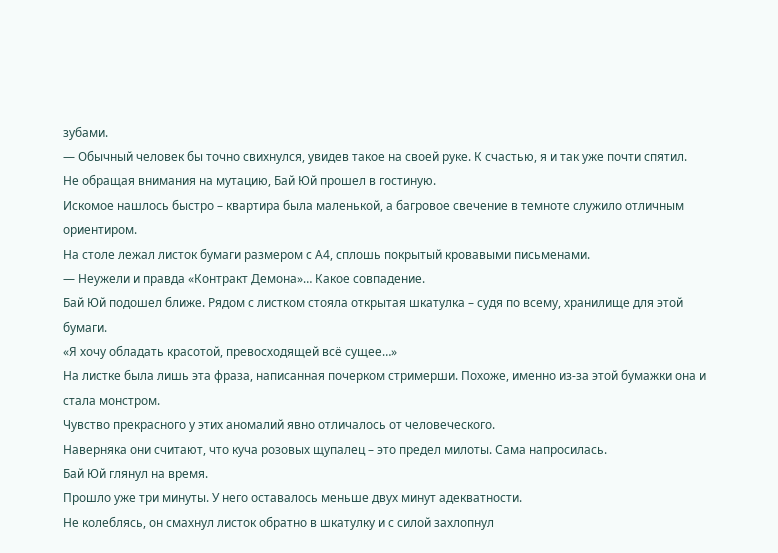зубами.
— Обычный человек бы точно свихнулся, увидев такое на своей руке. К счастью, я и так уже почти спятил.
Не обращая внимания на мутацию, Бай Юй прошел в гостиную.
Искомое нашлось быстро – квартира была маленькой, а багровое свечение в темноте служило отличным ориентиром.
На столе лежал листок бумаги размером с А4, сплошь покрытый кровавыми письменами.
— Неужели и правда «Контракт Демона»… Какое совпадение.
Бай Юй подошел ближе. Рядом с листком стояла открытая шкатулка – судя по всему, хранилище для этой бумаги.
«Я хочу обладать красотой, превосходящей всё сущее…»
На листке была лишь эта фраза, написанная почерком стримерши. Похоже, именно из-за этой бумажки она и стала монстром.
Чувство прекрасного у этих аномалий явно отличалось от человеческого.
Наверняка они считают, что куча розовых щупалец – это предел милоты. Сама напросилась.
Бай Юй глянул на время.
Прошло уже три минуты. У него оставалось меньше двух минут адекватности.
Не колеблясь, он смахнул листок обратно в шкатулку и с силой захлопнул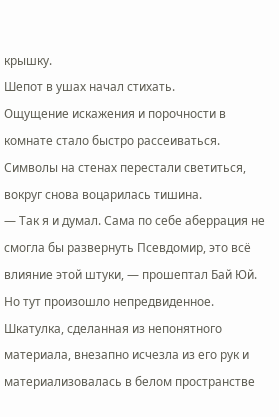крышку.
Шепот в ушах начал стихать.
Ощущение искажения и порочности в комнате стало быстро рассеиваться. Символы на стенах перестали светиться, вокруг снова воцарилась тишина.
— Так я и думал. Сама по себе аберрация не смогла бы развернуть Псевдомир, это всё влияние этой штуки, — прошептал Бай Юй.
Но тут произошло непредвиденное.
Шкатулка, сделанная из непонятного материала, внезапно исчезла из его рук и материализовалась в белом пространстве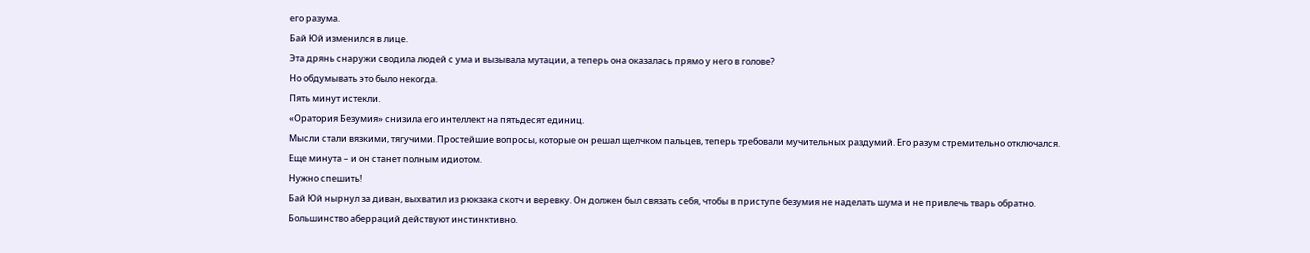его разума.
Бай Юй изменился в лице.
Эта дрянь снаружи сводила людей с ума и вызывала мутации, а теперь она оказалась прямо у него в голове?
Но обдумывать это было некогда.
Пять минут истекли.
«Оратория Безумия» снизила его интеллект на пятьдесят единиц.
Мысли стали вязкими, тягучими. Простейшие вопросы, которые он решал щелчком пальцев, теперь требовали мучительных раздумий. Его разум стремительно отключался.
Еще минута – и он станет полным идиотом.
Нужно спешить!
Бай Юй нырнул за диван, выхватил из рюкзака скотч и веревку. Он должен был связать себя, чтобы в приступе безумия не наделать шума и не привлечь тварь обратно.
Большинство аберраций действуют инстинктивно.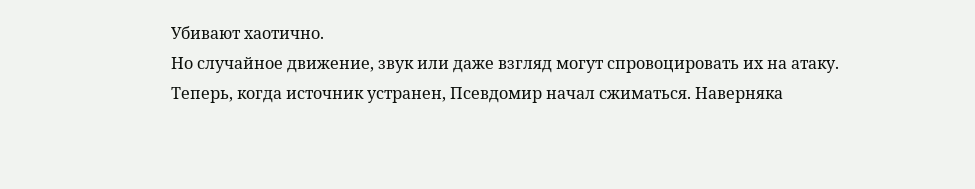Убивают хаотично.
Но случайное движение, звук или даже взгляд могут спровоцировать их на атаку.
Теперь, когда источник устранен, Псевдомир начал сжиматься. Наверняка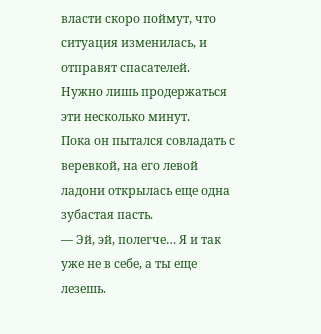власти скоро поймут, что ситуация изменилась, и отправят спасателей.
Нужно лишь продержаться эти несколько минут.
Пока он пытался совладать с веревкой, на его левой ладони открылась еще одна зубастая пасть.
— Эй, эй, полегче… Я и так уже не в себе, а ты еще лезешь.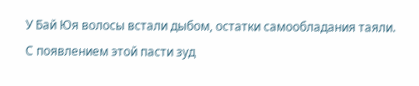У Бай Юя волосы встали дыбом, остатки самообладания таяли. С появлением этой пасти зуд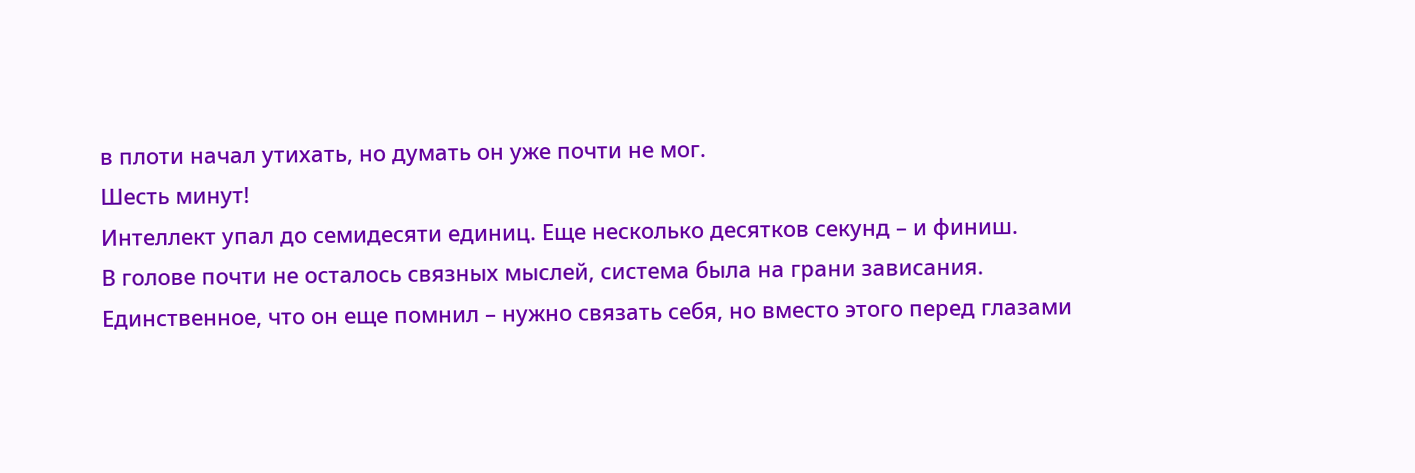в плоти начал утихать, но думать он уже почти не мог.
Шесть минут!
Интеллект упал до семидесяти единиц. Еще несколько десятков секунд – и финиш.
В голове почти не осталось связных мыслей, система была на грани зависания.
Единственное, что он еще помнил – нужно связать себя, но вместо этого перед глазами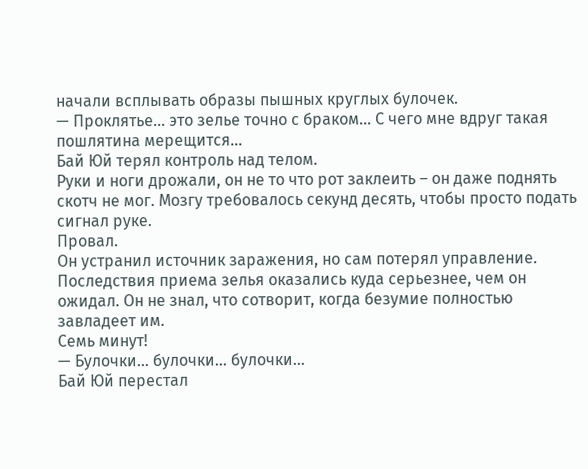начали всплывать образы пышных круглых булочек.
— Проклятье… это зелье точно с браком… С чего мне вдруг такая пошлятина мерещится…
Бай Юй терял контроль над телом.
Руки и ноги дрожали, он не то что рот заклеить – он даже поднять скотч не мог. Мозгу требовалось секунд десять, чтобы просто подать сигнал руке.
Провал.
Он устранил источник заражения, но сам потерял управление.
Последствия приема зелья оказались куда серьезнее, чем он ожидал. Он не знал, что сотворит, когда безумие полностью завладеет им.
Семь минут!
— Булочки… булочки… булочки…
Бай Юй перестал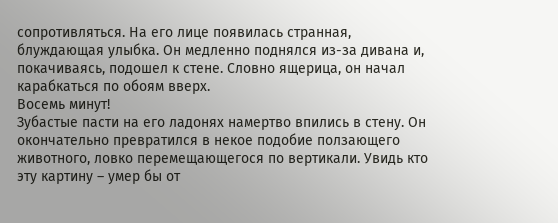сопротивляться. На его лице появилась странная, блуждающая улыбка. Он медленно поднялся из-за дивана и, покачиваясь, подошел к стене. Словно ящерица, он начал карабкаться по обоям вверх.
Восемь минут!
Зубастые пасти на его ладонях намертво впились в стену. Он окончательно превратился в некое подобие ползающего животного, ловко перемещающегося по вертикали. Увидь кто эту картину – умер бы от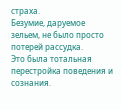страха.
Безумие, даруемое зельем, не было просто потерей рассудка.
Это была тотальная перестройка поведения и сознания.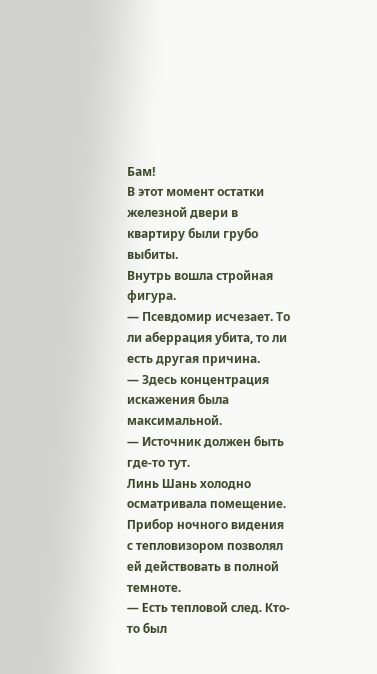Бам!
В этот момент остатки железной двери в квартиру были грубо выбиты.
Внутрь вошла стройная фигура.
— Псевдомир исчезает. То ли аберрация убита, то ли есть другая причина.
— Здесь концентрация искажения была максимальной.
— Источник должен быть где-то тут.
Линь Шань холодно осматривала помещение. Прибор ночного видения с тепловизором позволял ей действовать в полной темноте.
— Есть тепловой след. Кто-то был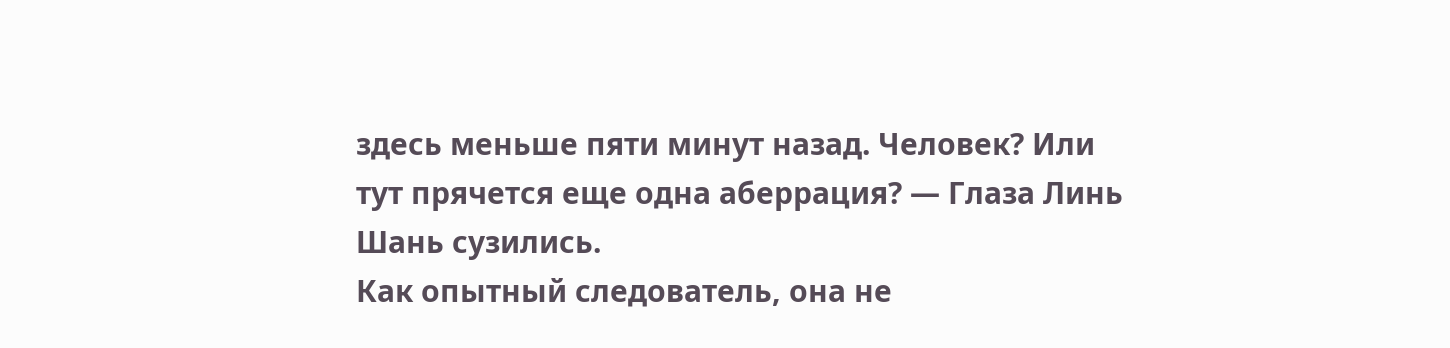здесь меньше пяти минут назад. Человек? Или тут прячется еще одна аберрация? — Глаза Линь Шань сузились.
Как опытный следователь, она не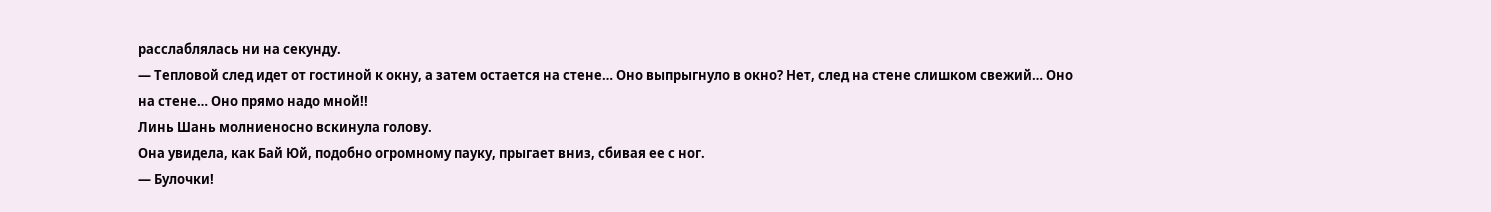расслаблялась ни на секунду.
— Тепловой след идет от гостиной к окну, а затем остается на стене… Оно выпрыгнуло в окно? Нет, след на стене слишком свежий… Оно на стене… Оно прямо надо мной!!
Линь Шань молниеносно вскинула голову.
Она увидела, как Бай Юй, подобно огромному пауку, прыгает вниз, сбивая ее с ног.
— Булочки!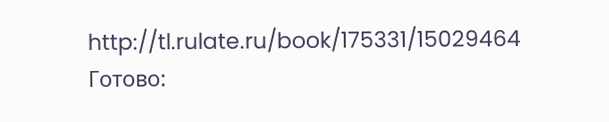http://tl.rulate.ru/book/175331/15029464
Готово: